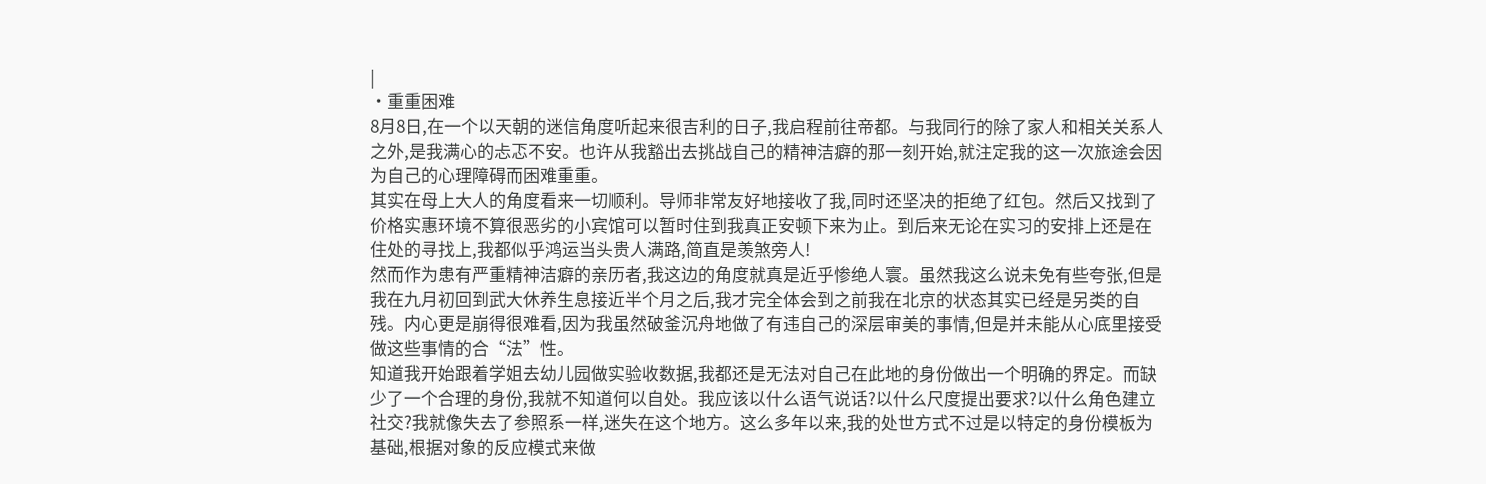|
·重重困难
8月8日,在一个以天朝的迷信角度听起来很吉利的日子,我启程前往帝都。与我同行的除了家人和相关关系人之外,是我满心的忐忑不安。也许从我豁出去挑战自己的精神洁癖的那一刻开始,就注定我的这一次旅途会因为自己的心理障碍而困难重重。
其实在母上大人的角度看来一切顺利。导师非常友好地接收了我,同时还坚决的拒绝了红包。然后又找到了价格实惠环境不算很恶劣的小宾馆可以暂时住到我真正安顿下来为止。到后来无论在实习的安排上还是在住处的寻找上,我都似乎鸿运当头贵人满路,简直是羡煞旁人!
然而作为患有严重精神洁癖的亲历者,我这边的角度就真是近乎惨绝人寰。虽然我这么说未免有些夸张,但是我在九月初回到武大休养生息接近半个月之后,我才完全体会到之前我在北京的状态其实已经是另类的自残。内心更是崩得很难看,因为我虽然破釜沉舟地做了有违自己的深层审美的事情,但是并未能从心底里接受做这些事情的合“法”性。
知道我开始跟着学姐去幼儿园做实验收数据,我都还是无法对自己在此地的身份做出一个明确的界定。而缺少了一个合理的身份,我就不知道何以自处。我应该以什么语气说话?以什么尺度提出要求?以什么角色建立社交?我就像失去了参照系一样,迷失在这个地方。这么多年以来,我的处世方式不过是以特定的身份模板为基础,根据对象的反应模式来做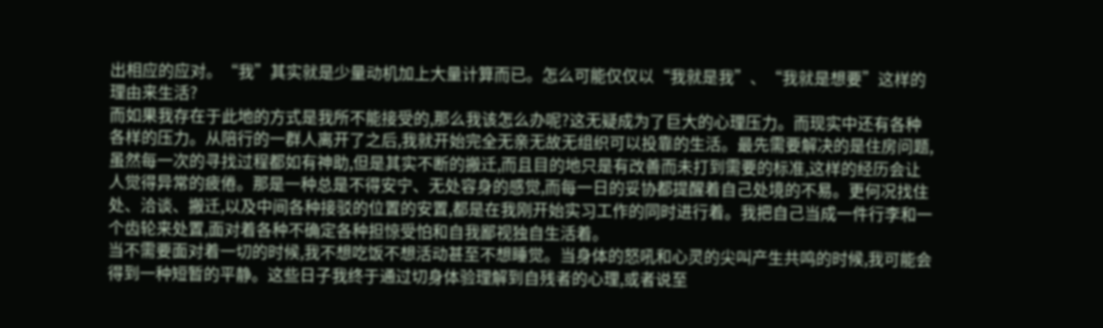出相应的应对。“我”其实就是少量动机加上大量计算而已。怎么可能仅仅以“我就是我”、“我就是想要”这样的理由来生活?
而如果我存在于此地的方式是我所不能接受的,那么我该怎么办呢?这无疑成为了巨大的心理压力。而现实中还有各种各样的压力。从陪行的一群人离开了之后,我就开始完全无亲无故无组织可以投靠的生活。最先需要解决的是住房问题,虽然每一次的寻找过程都如有神助,但是其实不断的搬迁,而且目的地只是有改善而未打到需要的标准,这样的经历会让人觉得异常的疲倦。那是一种总是不得安宁、无处容身的感觉,而每一日的妥协都提醒着自己处境的不易。更何况找住处、洽谈、搬迁,以及中间各种接驳的位置的安置,都是在我刚开始实习工作的同时进行着。我把自己当成一件行李和一个齿轮来处置,面对着各种不确定各种担惊受怕和自我鄙视独自生活着。
当不需要面对着一切的时候,我不想吃饭不想活动甚至不想睡觉。当身体的怒吼和心灵的尖叫产生共鸣的时候,我可能会得到一种短暂的平静。这些日子我终于通过切身体验理解到自残者的心理,或者说至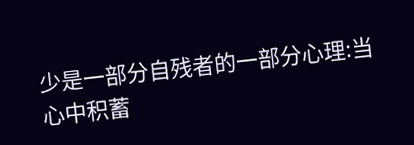少是一部分自残者的一部分心理:当心中积蓄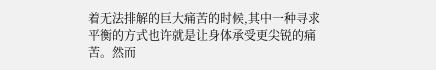着无法排解的巨大痛苦的时候,其中一种寻求平衡的方式也许就是让身体承受更尖锐的痛苦。然而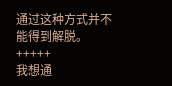通过这种方式并不能得到解脱。
+++++
我想通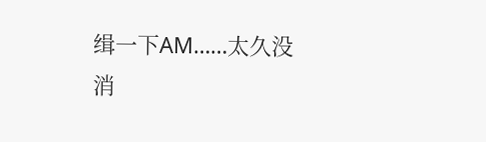缉一下AM……太久没消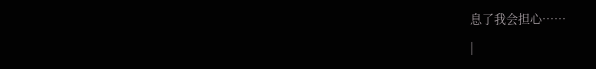息了我会担心……
|